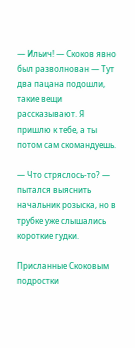— Ильич! — Скоков явно был разволнован — Тут два пацана подошли, такие вещи рассказывают. Я пришлю к тебе, а ты потом сам скомандуешь.

— Что стряслось-то? — пытался выяснить начальник розыска, но в трубке уже слышались короткие гудки.

Присланные Скоковым подростки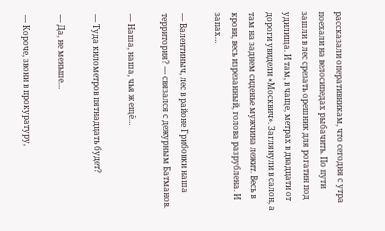рассказали оперативникам, что сегодня с утра поехали на велосипедах рыбачить. По пути зашли в лес срезать орешник для рогатин под удилища. И там, в чаще, метрах в двадцати от дороги увидели «Москвич». Заглянули в салон, а там на заднем сиденье мужчина лежит. Весь в крови, весь изрезанный, голова разрублена. И запах…

— Валентиныч, лес в районе Грибовки наша территория? — связался с дежурным Батманов.

— Наша, наша, чья ж ещё…

— Туда километров пятнадцать будет?

— Да, не меньше…

— Короче, звони в прокуратуру,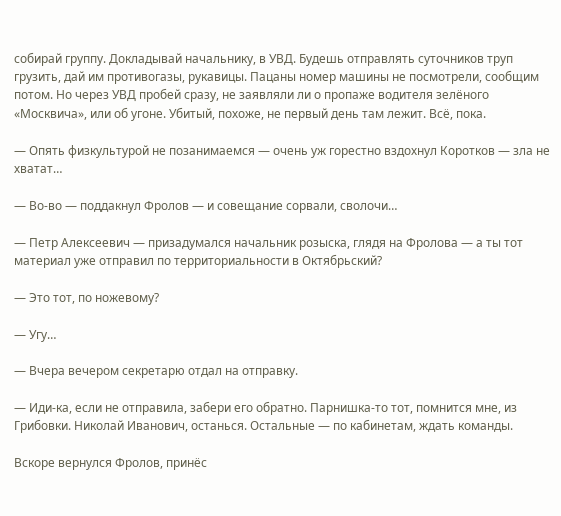собирай группу. Докладывай начальнику, в УВД. Будешь отправлять суточников труп грузить, дай им противогазы, рукавицы. Пацаны номер машины не посмотрели, сообщим потом. Но через УВД пробей сразу, не заявляли ли о пропаже водителя зелёного «Москвича», или об угоне. Убитый, похоже, не первый день там лежит. Всё, пока.

— Опять физкультурой не позанимаемся — очень уж горестно вздохнул Коротков — зла не хватат…

— Во-во — поддакнул Фролов — и совещание сорвали, сволочи…

— Петр Алексеевич — призадумался начальник розыска, глядя на Фролова — а ты тот материал уже отправил по территориальности в Октябрьский?

— Это тот, по ножевому?

— Угу…

— Вчера вечером секретарю отдал на отправку.

— Иди-ка, если не отправила, забери его обратно. Парнишка-то тот, помнится мне, из Грибовки. Николай Иванович, останься. Остальные — по кабинетам, ждать команды.

Вскоре вернулся Фролов, принёс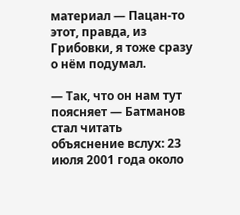материал — Пацан-то этот, правда, из Грибовки, я тоже сразу о нём подумал.

— Так, что он нам тут поясняет — Батманов стал читать объяснение вслух: 23 июля 2001 года около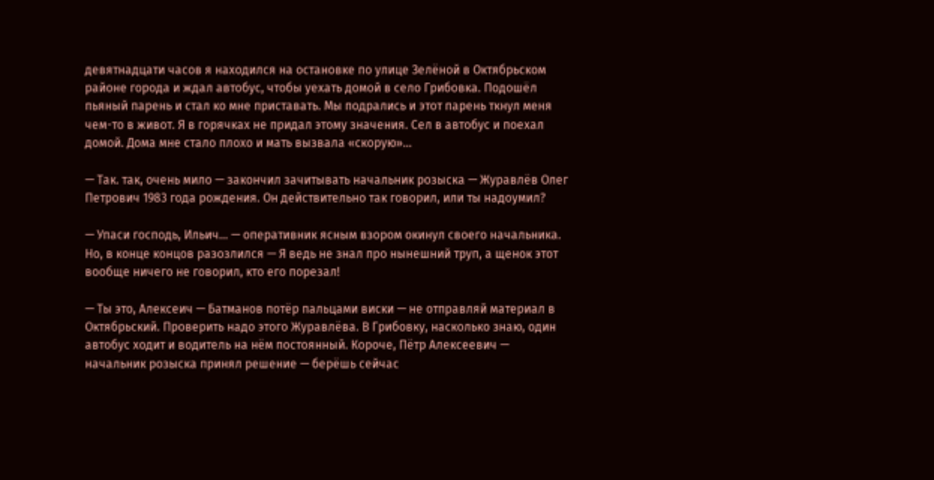девятнадцати часов я находился на остановке по улице Зелёной в Октябрьском районе города и ждал автобус, чтобы уехать домой в село Грибовка. Подошёл пьяный парень и стал ко мне приставать. Мы подрались и этот парень ткнул меня чем-то в живот. Я в горячках не придал этому значения. Сел в автобус и поехал домой. Дома мне стало плохо и мать вызвала «скорую»…

— Так. так, очень мило — закончил зачитывать начальник розыска — Журавлёв Олег Петрович 1983 года рождения. Он действительно так говорил, или ты надоумил?

— Упаси господь, Ильич… — оперативник ясным взором окинул своего начальника. Но, в конце концов разозлился — Я ведь не знал про нынешний труп, а щенок этот вообще ничего не говорил, кто его порезал!

— Ты это, Алексеич — Батманов потёр пальцами виски — не отправляй материал в Октябрьский. Проверить надо этого Журавлёва. В Грибовку, насколько знаю, один автобус ходит и водитель на нём постоянный. Короче, Пётр Алексеевич — начальник розыска принял решение — берёшь сейчас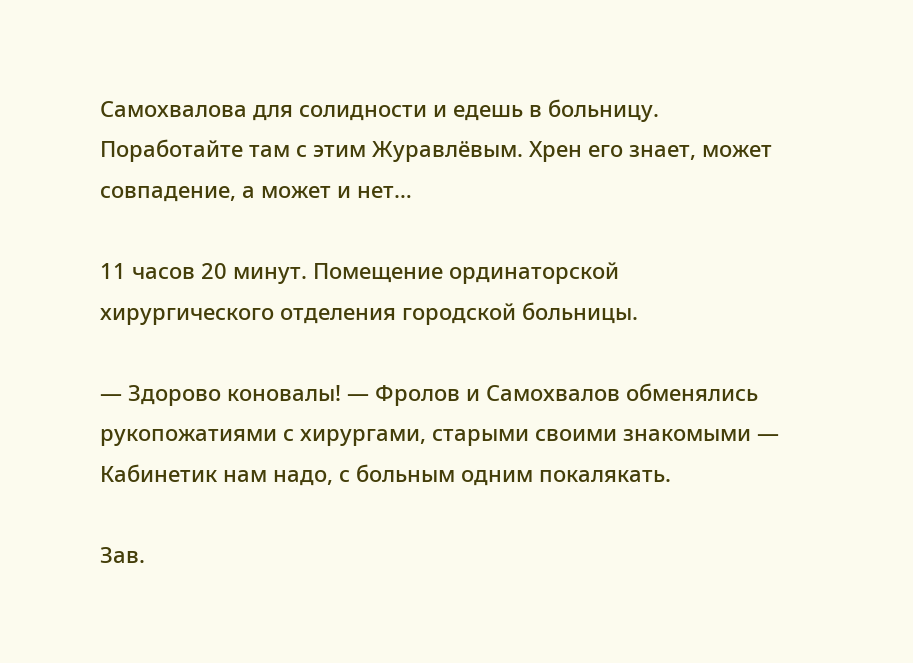Самохвалова для солидности и едешь в больницу. Поработайте там с этим Журавлёвым. Хрен его знает, может совпадение, а может и нет…

11 часов 20 минут. Помещение ординаторской хирургического отделения городской больницы.

— Здорово коновалы! — Фролов и Самохвалов обменялись рукопожатиями с хирургами, старыми своими знакомыми — Кабинетик нам надо, с больным одним покалякать.

Зав.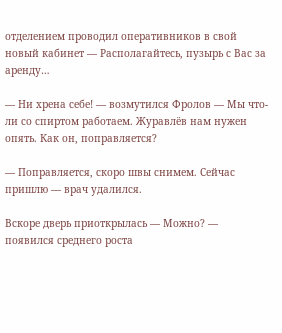отделением проводил оперативников в свой новый кабинет — Располагайтесь, пузырь с Вас за аренду…

— Ни хрена себе! — возмутился Фролов — Мы что-ли со спиртом работаем. Журавлёв нам нужен опять. Как он, поправляется?

— Поправляется, скоро швы снимем. Сейчас пришлю — врач удалился.

Вскоре дверь приоткрылась — Можно? — появился среднего роста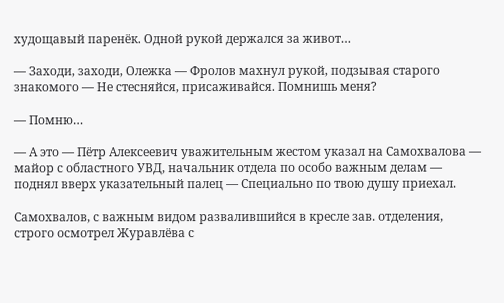худощавый паренёк. Одной рукой держался за живот…

— Заходи, заходи, Олежка — Фролов махнул рукой, подзывая старого знакомого — Не стесняйся, присаживайся. Помнишь меня?

— Помню…

— А это — Пётр Алексеевич уважительным жестом указал на Самохвалова — майор с областного УВД, начальник отдела по особо важным делам — поднял вверх указательный палец — Специально по твою душу приехал.

Самохвалов, с важным видом развалившийся в кресле зав. отделения, строго осмотрел Журавлёва с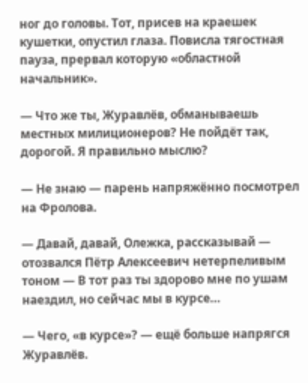ног до головы. Тот, присев на краешек кушетки, опустил глаза. Повисла тягостная пауза, прервал которую «областной начальник».

— Что же ты, Журавлёв, обманываешь местных милиционеров? Не пойдёт так, дорогой. Я правильно мыслю?

— Не знаю — парень напряжённо посмотрел на Фролова.

— Давай, давай, Олежка, рассказывай — отозвался Пётр Алексеевич нетерпеливым тоном — В тот раз ты здорово мне по ушам наездил, но сейчас мы в курсе…

— Чего, «в курсе»? — ещё больше напрягся Журавлёв.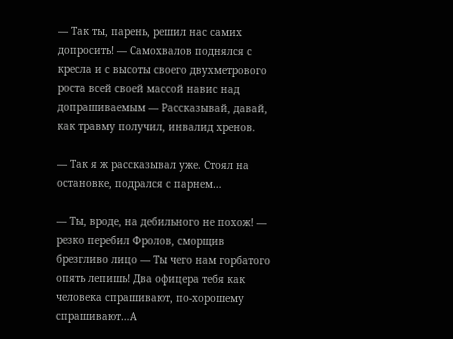— Так ты, парень, решил нас самих допросить! — Самохвалов поднялся с кресла и с высоты своего двухметрового роста всей своей массой навис над допрашиваемым — Рассказывай, давай, как травму получил, инвалид хренов.

— Так я ж рассказывал уже. Стоял на остановке, подрался с парнем…

— Ты, вроде, на дебильного не похож! — резко перебил Фролов, сморщив брезгливо лицо — Ты чего нам горбатого опять лепишь! Два офицера тебя как человека спрашивают, по-хорошему спрашивают…А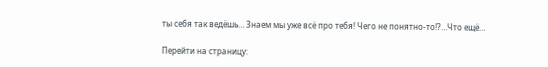ты себя так ведёшь… Знаем мы уже всё про тебя! Чего не понятно-то!?…Что ещё…

Перейти на страницу: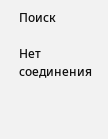Поиск

Нет соединения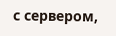с сервером,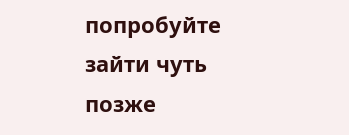попробуйте зайти чуть позже